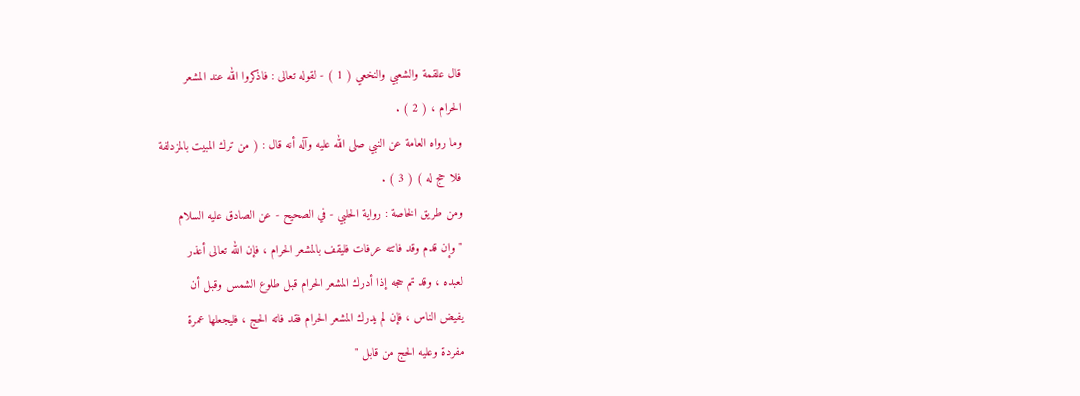قال علقمة والشعبي والنخعي ( 1 ) - لقوله تعالى : فاذكروا الله عند المشعر
الحرام ، ( 2 ) .
وما رواه العامة عن النبي صلى الله عليه وآله أنه قال : ( من ترك المبيت بالمزدلفة
فلا حج له ) ( 3 ) .
ومن طريق الخاصة : رواية الحلبي - في الصحيح - عن الصادق عليه السلام
" وإن قدم وقد فاتته عرفات فليقف بالمشعر الحرام ، فإن الله تعالى أعذر
لعبده ، وقد تم حجه إذا أدرك المشعر الحرام قبل طلوع الشمس وقبل أن
يفيض الناس ، فإن لم يدرك المشعر الحرام فقد فاته الحج ، فليجعلها عمرة
مفردة وعليه الحج من قابل "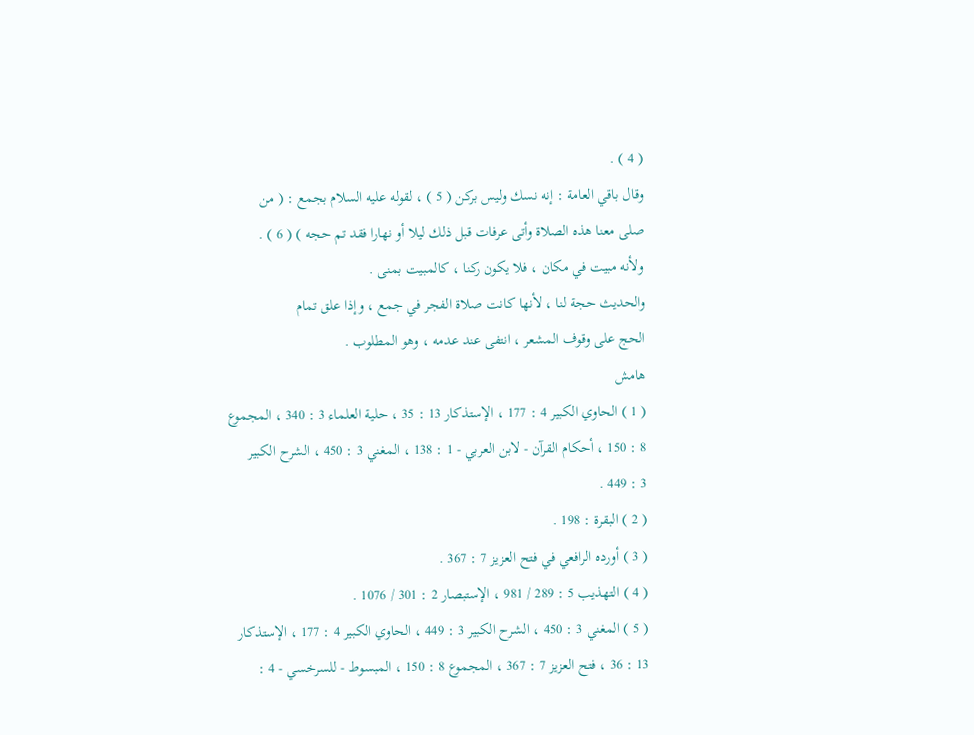( 4 ) .
وقال باقي العامة : إنه نسك وليس بركن ( 5 ) ، لقوله عليه السلام بجمع : ( من
صلى معنا هذه الصلاة وأتى عرفات قبل ذلك ليلا أو نهارا فقد تم حجه ) ( 6 ) .
ولأنه مبيت في مكان ، فلا يكون ركنا ، كالمبيت بمنى .
والحديث حجة لنا ، لأنها كانت صلاة الفجر في جمع ، وإذا علق تمام
الحج على وقوف المشعر ، انتفى عند عدمه ، وهو المطلوب .
هامش
( 1 ) الحاوي الكبير 4 : 177 ، الإستذكار 13 : 35 ، حلية العلماء 3 : 340 ، المجموع
8 : 150 ، أحكام القرآن - لابن العربي - 1 : 138 ، المغني 3 : 450 ، الشرح الكبير
3 : 449 .
( 2 ) البقرة : 198 .
( 3 ) أورده الرافعي في فتح العزيز 7 : 367 .
( 4 ) التهذيب 5 : 289 / 981 ، الإستبصار 2 : 301 / 1076 .
( 5 ) المغني 3 : 450 ، الشرح الكبير 3 : 449 ، الحاوي الكبير 4 : 177 ، الإستذكار
13 : 36 ، فتح العزيز 7 : 367 ، المجموع 8 : 150 ، المبسوط - للسرخسي - 4 :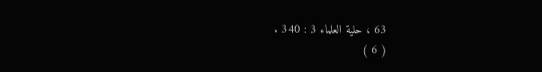63 ، حلية العلماء 3 : 340 .
( 6 )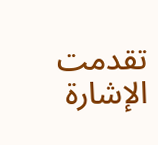تقدمت الإشارة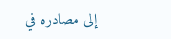إلى مصادره في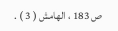ص 183 ، الهامش ( 3 ) .